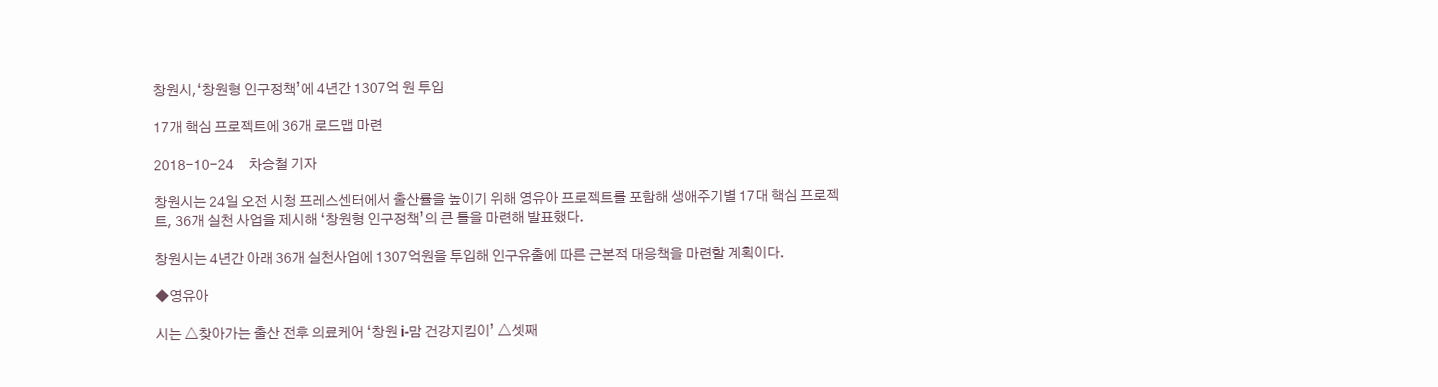창원시,‘창원형 인구정책’에 4년간 1307억 원 투입

17개 핵심 프로젝트에 36개 로드맵 마련

2018-10-24     차승철 기자

창원시는 24일 오전 시청 프레스센터에서 출산률을 높이기 위해 영유아 프로젝트를 포함해 생애주기별 17대 핵심 프로젝트, 36개 실천 사업을 제시해 ‘창원형 인구정책’의 큰 틀을 마련해 발표했다.

창원시는 4년간 아래 36개 실천사업에 1307억원을 투입해 인구유출에 따른 근본적 대응책을 마련할 계획이다.

◆영유아

시는 △찾아가는 출산 전후 의료케어 ‘창원 i-맘 건강지킴이’ △셋째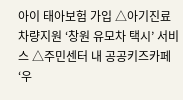아이 태아보험 가입 △아기진료 차량지원 ‘창원 유모차 택시’ 서비스 △주민센터 내 공공키즈카페 ‘우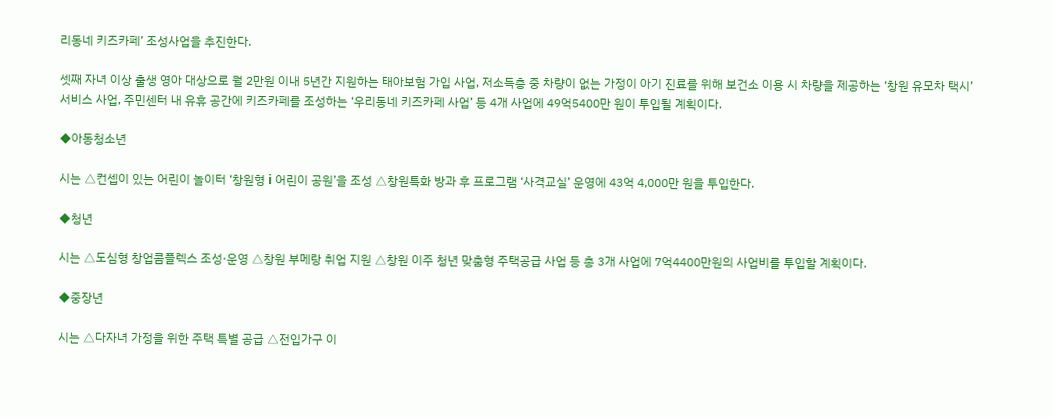리동네 키즈카페’ 조성사업을 추진한다.

셋째 자녀 이상 출생 영아 대상으로 월 2만원 이내 5년간 지원하는 태아보험 가입 사업, 저소득층 중 차량이 없는 가정이 아기 진료를 위해 보건소 이용 시 차량을 제공하는 ‘창원 유모차 택시’ 서비스 사업, 주민센터 내 유휴 공간에 키즈카페를 조성하는 ‘우리동네 키즈카페 사업’ 등 4개 사업에 49억5400만 원이 투입될 계획이다.

◆아동청소년

시는 △컨셉이 있는 어린이 놀이터 ‘창원형 i 어린이 공원’을 조성 △창원특화 방과 후 프로그램 ‘사격교실’ 운영에 43억 4,000만 원을 투입한다.

◆청년

시는 △도심형 창업콤플렉스 조성·운영 △창원 부메랑 취업 지원 △창원 이주 청년 맞춤형 주택공급 사업 등 총 3개 사업에 7억4400만원의 사업비를 투입할 계획이다.

◆중장년

시는 △다자녀 가정을 위한 주택 특별 공급 △전입가구 이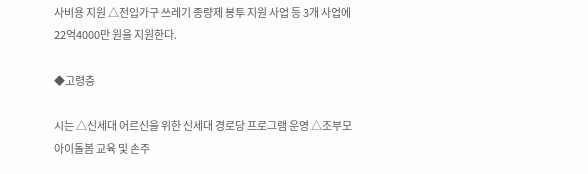사비용 지원 △전입가구 쓰레기 종량제 봉투 지원 사업 등 3개 사업에 22억4000만 원을 지원한다.

◆고령층

시는 △신세대 어르신을 위한 신세대 경로당 프로그램 운영 △조부모 아이돌봄 교육 및 손주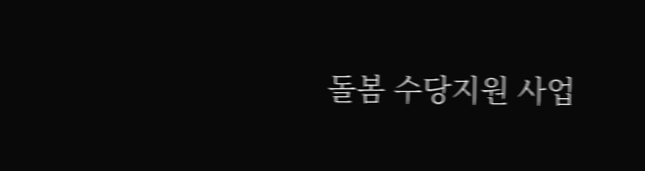돌봄 수당지원 사업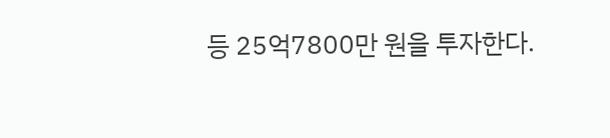등 25억7800만 원을 투자한다.